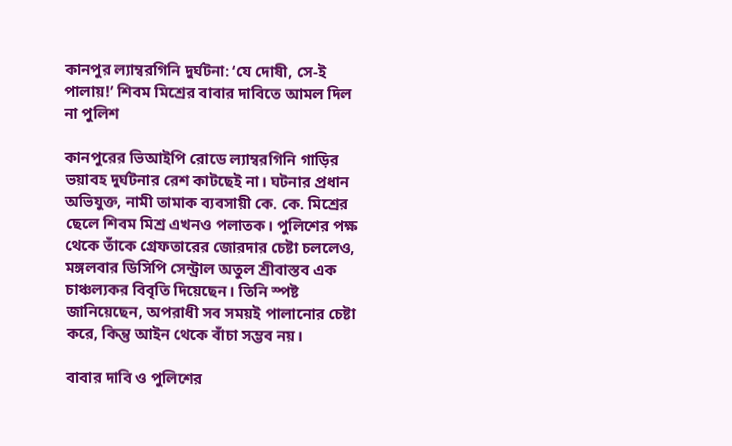কানপুর ল্যাম্বরগিনি দুর্ঘটনা: ‘যে দোষী, সে-ই পালায়!’ শিবম মিশ্রের বাবার দাবিতে আমল দিল না পুলিশ

কানপুরের ভিআইপি রোডে ল্যাম্বরগিনি গাড়ির ভয়াবহ দুর্ঘটনার রেশ কাটছেই না। ঘটনার প্রধান অভিযুক্ত, নামী তামাক ব্যবসায়ী কে. কে. মিশ্রের ছেলে শিবম মিশ্র এখনও পলাতক। পুলিশের পক্ষ থেকে তাঁকে গ্রেফতারের জোরদার চেষ্টা চললেও, মঙ্গলবার ডিসিপি সেন্ট্রাল অতুল শ্রীবাস্তব এক চাঞ্চল্যকর বিবৃতি দিয়েছেন। তিনি স্পষ্ট জানিয়েছেন, অপরাধী সব সময়ই পালানোর চেষ্টা করে, কিন্তু আইন থেকে বাঁচা সম্ভব নয়।

বাবার দাবি ও পুলিশের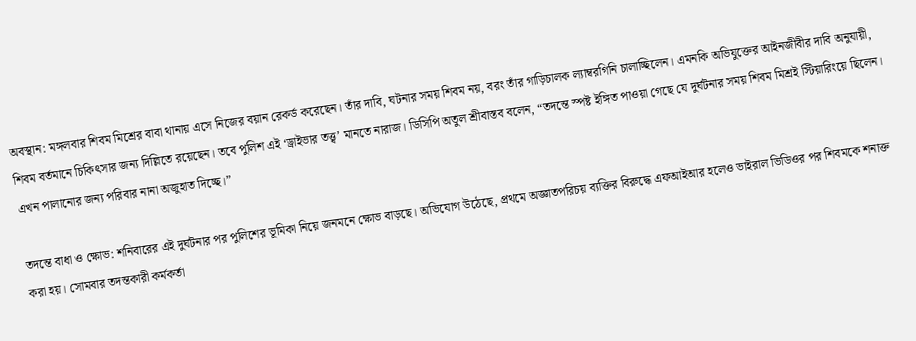অবস্থান: মঙ্গলবার শিবম মিশ্রের বাবা থানায় এসে নিজের বয়ান রেকর্ড করেছেন। তাঁর দাবি, ঘটনার সময় শিবম নয়, বরং তাঁর গাড়িচালক ল্যাম্বরগিনি চালাচ্ছিলেন। এমনকি অভিযুক্তের আইনজীবীর দাবি অনুযায়ী, শিবম বর্তমানে চিকিৎসার জন্য দিল্লিতে রয়েছেন। তবে পুলিশ এই ‘ড্রাইভার তত্ত্ব’ মানতে নারাজ। ডিসিপি অতুল শ্রীবাস্তব বলেন, “তদন্তে স্পষ্ট ইঙ্গিত পাওয়া গেছে যে দুর্ঘটনার সময় শিবম মিশ্রই স্টিয়ারিংয়ে ছিলেন। এখন পালানোর জন্য পরিবার নানা অজুহাত দিচ্ছে।”

তদন্তে বাধা ও ক্ষোভ: শনিবারের এই দুর্ঘটনার পর পুলিশের ভূমিকা নিয়ে জনমনে ক্ষোভ বাড়ছে। অভিযোগ উঠেছে, প্রথমে অজ্ঞাতপরিচয় ব্যক্তির বিরুদ্ধে এফআইআর হলেও ভাইরাল ভিডিওর পর শিবমকে শনাক্ত করা হয়। সোমবার তদন্তকারী কর্মকর্তা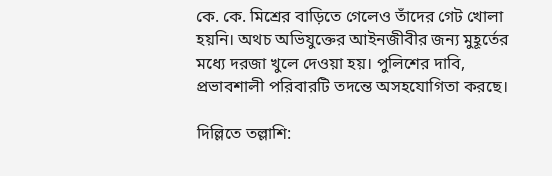কে. কে. মিশ্রের বাড়িতে গেলেও তাঁদের গেট খোলা হয়নি। অথচ অভিযুক্তের আইনজীবীর জন্য মুহূর্তের মধ্যে দরজা খুলে দেওয়া হয়। পুলিশের দাবি, প্রভাবশালী পরিবারটি তদন্তে অসহযোগিতা করছে।

দিল্লিতে তল্লাশি: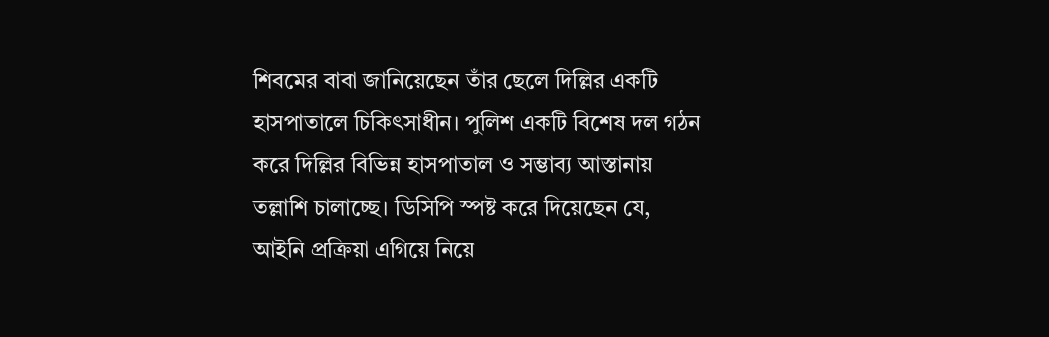শিবমের বাবা জানিয়েছেন তাঁর ছেলে দিল্লির একটি হাসপাতালে চিকিৎসাধীন। পুলিশ একটি বিশেষ দল গঠন করে দিল্লির বিভিন্ন হাসপাতাল ও সম্ভাব্য আস্তানায় তল্লাশি চালাচ্ছে। ডিসিপি স্পষ্ট করে দিয়েছেন যে, আইনি প্রক্রিয়া এগিয়ে নিয়ে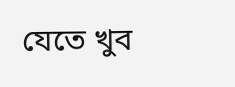যেতে খুব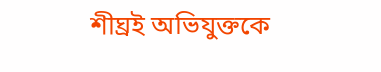শীঘ্রই অভিযুক্তকে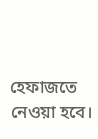হেফাজতে নেওয়া হবে।